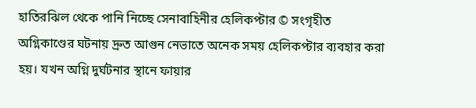হাতিরঝিল থেকে পানি নিচ্ছে সেনাবাহিনীর হেলিকপ্টার © সংগৃহীত
অগ্নিকাণ্ডের ঘটনায় দ্রুত আগুন নেভাতে অনেক সময় হেলিকপ্টার ব্যবহার করা হয়। যখন অগ্নি দুর্ঘটনার স্থানে ফায়ার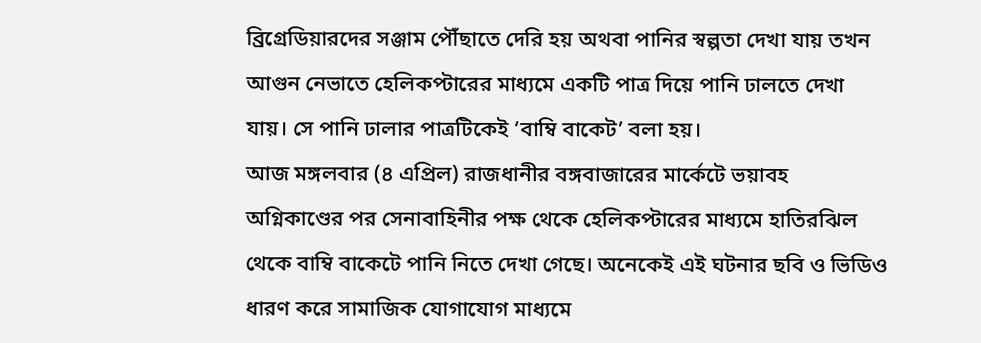ব্রিগ্রেডিয়ারদের সঞ্জাম পৌঁছাতে দেরি হয় অথবা পানির স্বল্পতা দেখা যায় তখন আগুন নেভাতে হেলিকপ্টারের মাধ্যমে একটি পাত্র দিয়ে পানি ঢালতে দেখা যায়। সে পানি ঢালার পাত্রটিকেই ‘বাম্বি বাকেট’ বলা হয়।
আজ মঙ্গলবার (৪ এপ্রিল) রাজধানীর বঙ্গবাজারের মার্কেটে ভয়াবহ অগ্নিকাণ্ডের পর সেনাবাহিনীর পক্ষ থেকে হেলিকপ্টারের মাধ্যমে হাতিরঝিল থেকে বাম্বি বাকেটে পানি নিতে দেখা গেছে। অনেকেই এই ঘটনার ছবি ও ভিডিও ধারণ করে সামাজিক যোগাযোগ মাধ্যমে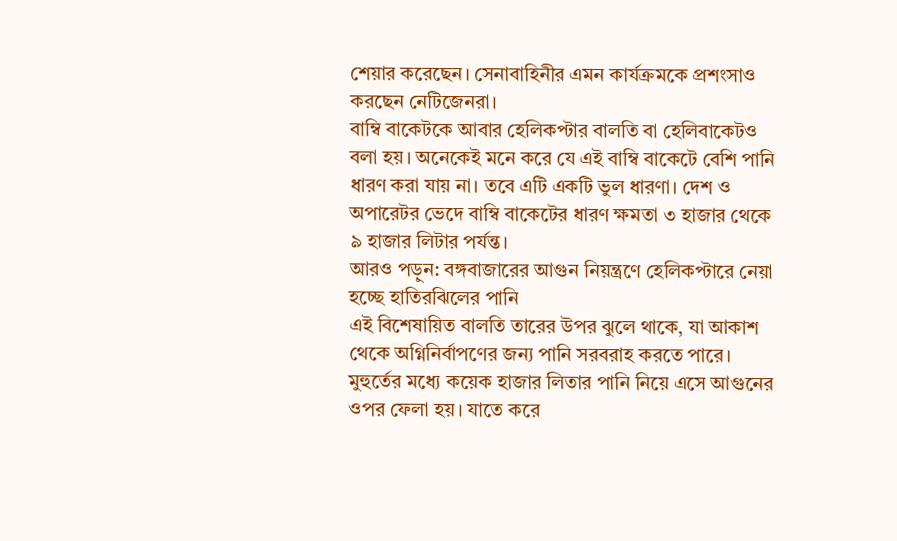শেয়ার করেছেন। সেনাবাহিনীর এমন কার্যক্রমকে প্রশংসাও করছেন নেটিজেনরা।
বাম্বি বাকেটকে আবার হেলিকপ্টার বালতি বা হেলিবাকেটও বলা হয়। অনেকেই মনে করে যে এই বাম্বি বাকেটে বেশি পানি ধারণ করা যায় না। তবে এটি একটি ভুল ধারণা। দেশ ও অপারেটর ভেদে বাম্বি বাকেটের ধারণ ক্ষমতা ৩ হাজার থেকে ৯ হাজার লিটার পর্যন্ত।
আরও পড়ুন: বঙ্গবাজারের আগুন নিয়ন্ত্রণে হেলিকপ্টারে নেয়া হচ্ছে হাতিরঝিলের পানি
এই বিশেষায়িত বালতি তারের উপর ঝুলে থাকে, যা আকাশ থেকে অগ্নিনির্বাপণের জন্য পানি সরবরাহ করতে পারে। মুহুর্তের মধ্যে কয়েক হাজার লিতার পানি নিয়ে এসে আগুনের ওপর ফেলা হয়। যাতে করে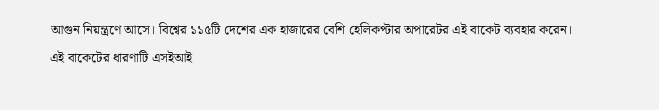আগুন নিয়ন্ত্রণে আসে। বিশ্বের ১১৫টি দেশের এক হাজারের বেশি হেলিকপ্টার অপারেটর এই বাকেট ব্যবহার করেন।
এই বাকেটের ধারণাটি এসইআই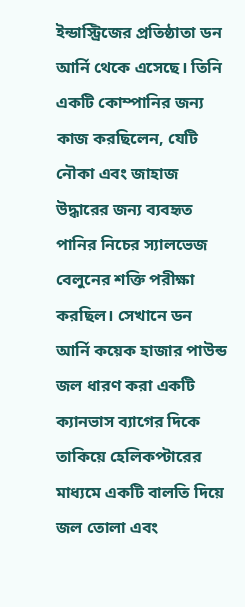ইন্ডাস্ট্রিজের প্রতিষ্ঠাতা ডন আর্নি থেকে এসেছে। তিনি একটি কোম্পানির জন্য কাজ করছিলেন, যেটি নৌকা এবং জাহাজ উদ্ধারের জন্য ব্যবহৃত পানির নিচের স্যালভেজ বেলুনের শক্তি পরীক্ষা করছিল। সেখানে ডন আর্নি কয়েক হাজার পাউন্ড জল ধারণ করা একটি ক্যানভাস ব্যাগের দিকে তাকিয়ে হেলিকপ্টারের মাধ্যমে একটি বালতি দিয়ে জল তোলা এবং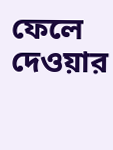ফেলে দেওয়ার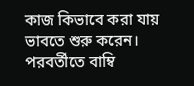কাজ কিভাবে করা যায় ভাবতে শুরু করেন। পরবর্তীতে বাম্বি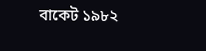বাকেট ১৯৮২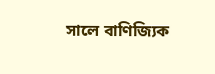সালে বাণিজ্যিক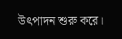উৎপাদন শুরু করে।